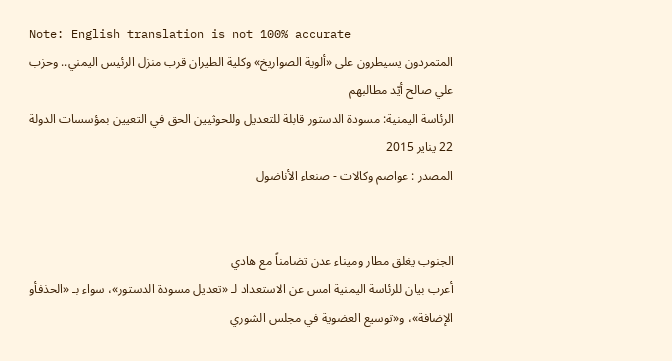Note: English translation is not 100% accurate
المتمردون يسيطرون على «ألوية الصواريخ» وكلية الطيران قرب منزل الرئيس اليمني.. وحزب علي صالح أيّد مطالبهم
الرئاسة اليمنية: مسودة الدستور قابلة للتعديل وللحوثيين الحق في التعيين بمؤسسات الدولة
22 يناير 2015
المصدر : عواصم وكالات - صنعاء الأناضول


الجنوب يغلق مطار وميناء عدن تضامناً مع هادي
أعرب بيان للرئاسة اليمنية امس عن الاستعداد لـ «تعديل مسودة الدستور»، سواء بـ «الحذفأو الإضافة»، و«توسيع العضوية في مجلس الشوري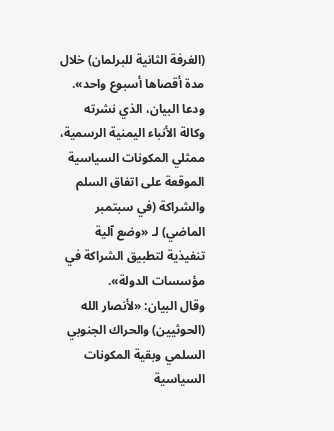(الغرفة الثانية للبرلمان) خلال مدة أقصاها أسبوع واحد». ودعا البيان، الذي نشرته وكالة الأنباء اليمنية الرسمية، ممثلي المكونات السياسية الموقعة على اتفاق السلم والشراكة (في سبتمبر الماضي) لـ «وضع آلية تنفيذية لتطبيق الشراكة في مؤسسات الدولة».
وقال البيان: «لأنصار الله (الحوثيين) والحراك الجنوبي السلمي وبقية المكونات السياسية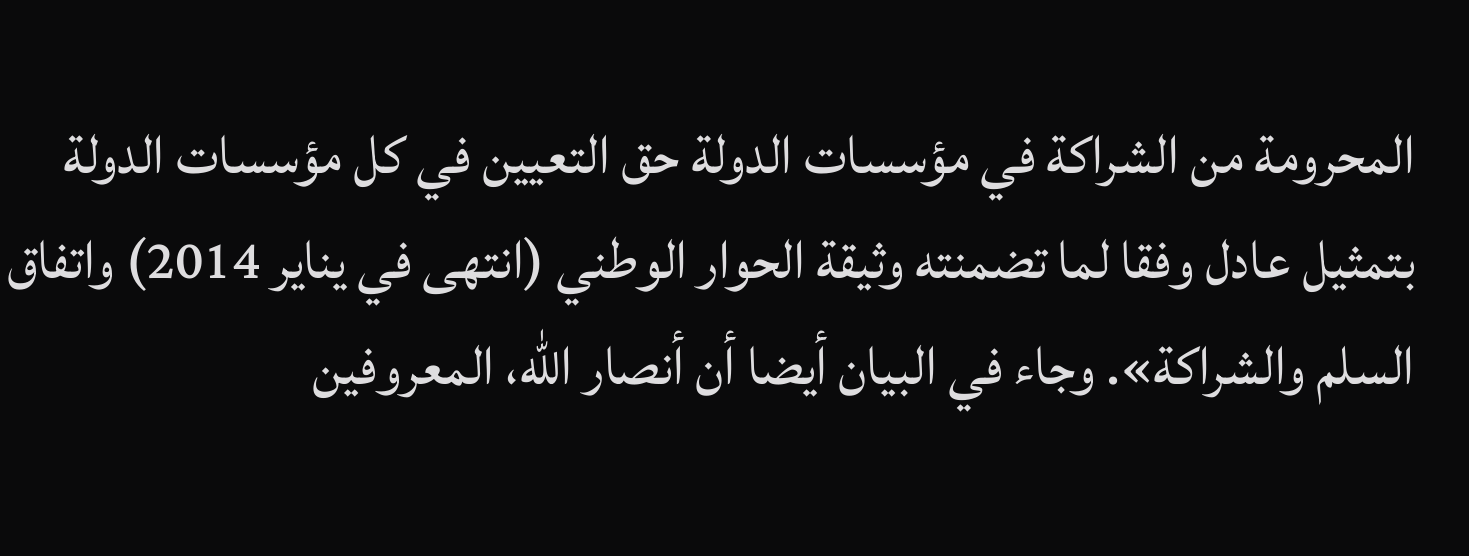المحرومة من الشراكة في مؤسسات الدولة حق التعيين في كل مؤسسات الدولة بتمثيل عادل وفقا لما تضمنته وثيقة الحوار الوطني (انتهى في يناير 2014) واتفاق السلم والشراكة». وجاء في البيان أيضا أن أنصار الله، المعروفين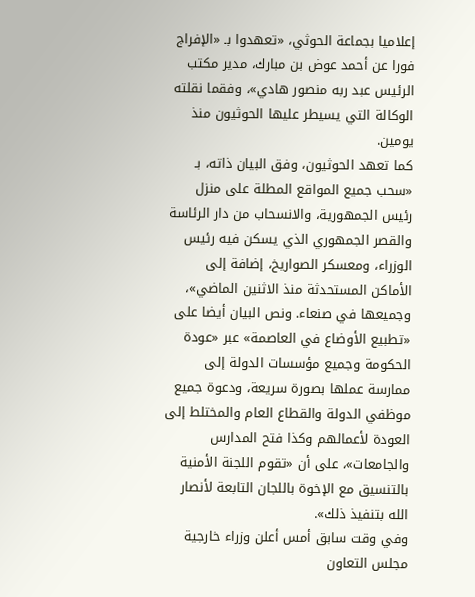إعلاميا بجماعة الحوثي، «تعهدوا بـ «الإفراج فورا عن أحمد عوض بن مبارك، مدير مكتب الرئيس عبد ربه منصور هادي»، وفقما نقلته الوكالة التي يسيطر عليها الحوثيون منذ يومين.
كما تعهد الحوثيون، وفق البيان ذاته، بـ «سحب جميع المواقع المطلة على منزل رئيس الجمهورية، والانسحاب من دار الرئاسة والقصر الجمهوري الذي يسكن فيه رئيس الوزراء، ومعسكر الصواريخ، إضافة إلى الأماكن المستحدثة منذ الاثنين الماضي»، وجميعها في صنعاء. ونص البيان أيضا على «تطبيع الأوضاع في العاصمة» عبر «عودة الحكومة وجميع مؤسسات الدولة إلى ممارسة عملها بصورة سريعة، ودعوة جميع موظفي الدولة والقطاع العام والمختلط إلى العودة لأعمالهم وكذا فتح المدارس والجامعات»، على أن «تقوم اللجنة الأمنية بالتنسيق مع الإخوة باللجان التابعة لأنصار الله بتنفيذ ذلك».
وفي وقت سابق أمس أعلن وزراء خارجية مجلس التعاون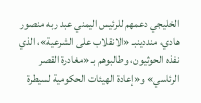الخليجي دعمهم للرئيس اليمني عبد ربه منصور هادي، منددينبـ «الانقلاب على الشرعية»، الذي نفذه الحوثيون، وطالبوهم بـ «مغادرة القصر الرئاسي» و«إعادة الهيئات الحكومية لسيطرة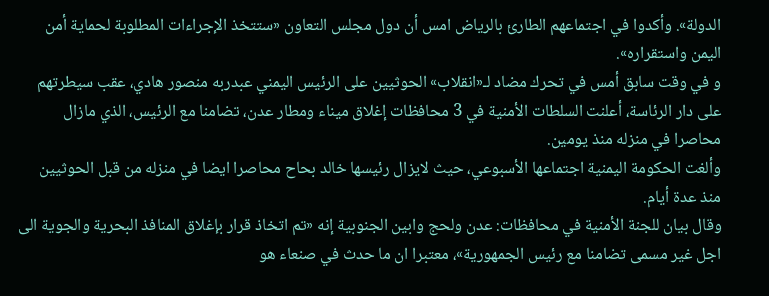الدولة». وأكدوا في اجتماعهم الطارئ بالرياض امس أن دول مجلس التعاون «ستتخذ الإجراءات المطلوبة لحماية أمن اليمن واستقراره».
و في وقت سابق أمس في تحرك مضاد لـ«انقلاب» الحوثيين على الرئيس اليمني عبدربه منصور هادي، عقب سيطرتهم على دار الرئاسة، أعلنت السلطات الأمنية في 3 محافظات إغلاق ميناء ومطار عدن، تضامنا مع الرئيس، الذي مازال محاصرا في منزله منذ يومين.
وألغت الحكومة اليمنية اجتماعها الأسبوعي، حيث لايزال رئيسها خالد بحاح محاصرا ايضا في منزله من قبل الحوثيين منذ عدة أيام.
وقال بيان للجنة الأمنية في محافظات: عدن ولحج وابين الجنوبية إنه «تم اتخاذ قرار بإغلاق المنافذ البحرية والجوية الى اجل غير مسمى تضامنا مع رئيس الجمهورية»، معتبرا ان ما حدث في صنعاء هو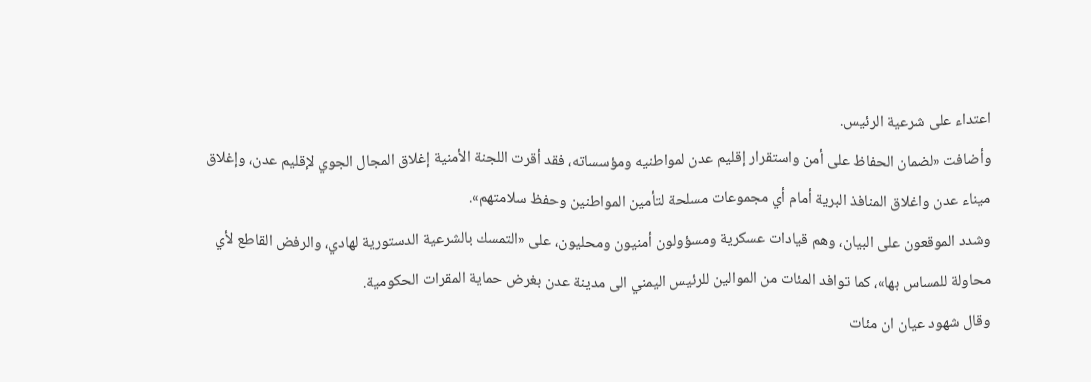اعتداء على شرعية الرئيس.
وأضافت «لضمان الحفاظ على أمن واستقرار إقليم عدن لمواطنيه ومؤسساته، فقد أقرت اللجنة الأمنية إغلاق المجال الجوي لإقليم عدن، وإغلاق ميناء عدن واغلاق المنافذ البرية أمام أي مجموعات مسلحة لتأمين المواطنين وحفظ سلامتهم».
وشدد الموقعون على البيان، وهم قيادات عسكرية ومسؤولون أمنيون ومحليون، على «التمسك بالشرعية الدستورية لهادي، والرفض القاطع لأي محاولة للمساس بها»، كما توافد المئات من الموالين للرئيس اليمني الى مدينة عدن بغرض حماية المقرات الحكومية.
وقال شهود عيان ان مئات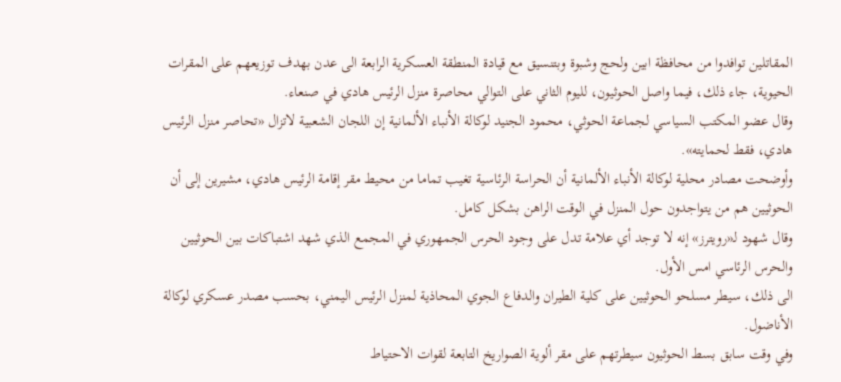المقاتلين توافدوا من محافظة ابين ولحج وشبوة وبتنسيق مع قيادة المنطقة العسكرية الرابعة الى عدن بهدف توزيعهم على المقرات الحيوية، جاء ذلك، فيما واصل الحوثيون، لليوم الثاني على التوالي محاصرة منزل الرئيس هادي في صنعاء.
وقال عضو المكتب السياسي لجماعة الحوثي، محمود الجنيد لوكالة الأنباء الألمانية إن اللجان الشعبية لاتزال «تحاصر منزل الرئيس هادي، فقط لحمايته».
وأوضحت مصادر محلية لوكالة الأنباء الألمانية أن الحراسة الرئاسية تغيب تماما من محيط مقر إقامة الرئيس هادي، مشيرين إلى أن الحوثيين هم من يتواجدون حول المنزل في الوقت الراهن بشكل كامل.
وقال شهود لـ«رويترز» إنه لا توجد أي علامة تدل على وجود الحرس الجمهوري في المجمع الذي شهد اشتباكات بين الحوثيين والحرس الرئاسي امس الأول.
الى ذلك، سيطر مسلحو الحوثيين على كلية الطيران والدفاع الجوي المحاذية لمنزل الرئيس اليمني، بحسب مصدر عسكري لوكالة الأناضول.
وفي وقت سابق بسط الحوثيون سيطرتهم على مقر ألوية الصواريخ التابعة لقوات الاحتياط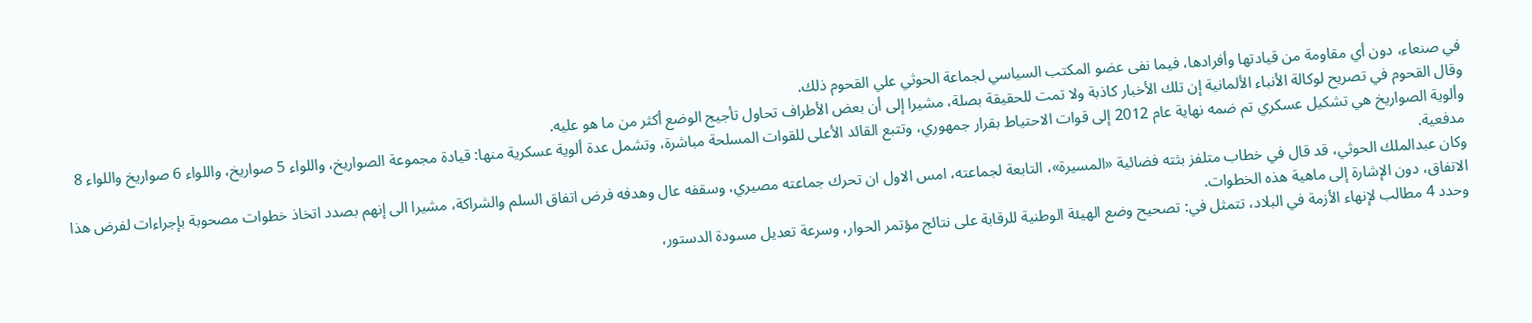في صنعاء، دون أي مقاومة من قيادتها وأفرادها، فيما نفى عضو المكتب السياسي لجماعة الحوثي علي القحوم ذلك.
وقال القحوم في تصريح لوكالة الأنباء الألمانية إن تلك الأخبار كاذبة ولا تمت للحقيقة بصلة، مشيرا إلى أن بعض الأطراف تحاول تأجيج الوضع أكثر من ما هو عليه.
وألوية الصواريخ هي تشكيل عسكري تم ضمه نهاية عام 2012 إلى قوات الاحتياط بقرار جمهوري، وتتبع القائد الأعلى للقوات المسلحة مباشرة، وتشمل عدة ألوية عسكرية منها: قيادة مجموعة الصواريخ، واللواء 5 صواريخ، واللواء 6 صواريخ واللواء 8 مدفعية.
وكان عبدالملك الحوثي، قد قال في خطاب متلفز بثته فضائية «المسيرة»، التابعة لجماعته، امس الاول ان تحرك جماعته مصيري، وسقفه عال وهدفه فرض اتفاق السلم والشراكة، مشيرا الى إنهم بصدد اتخاذ خطوات مصحوبة بإجراءات لفرض هذا الاتفاق، دون الإشارة إلى ماهية هذه الخطوات.
وحدد 4 مطالب لإنهاء الأزمة في البلاد، تتمثل في: تصحيح وضع الهيئة الوطنية للرقابة على نتائج مؤتمر الحوار، وسرعة تعديل مسودة الدستور،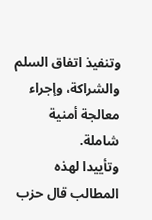وتنفيذ اتفاق السلم والشراكة، وإجراء معالجة أمنية شاملة.
وتأييدا لهذه المطالب قال حزب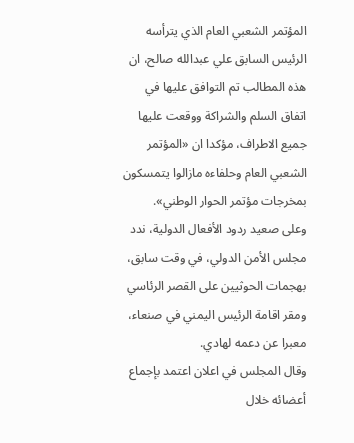المؤتمر الشعبي العام الذي يترأسه الرئيس السابق علي عبدالله صالح، ان هذه المطالب تم التوافق عليها في اتفاق السلم والشراكة ووقعت عليها جميع الاطراف، مؤكدا ان «المؤتمر الشعبي العام وحلفاءه مازالوا يتمسكون بمخرجات مؤتمر الحوار الوطني».
وعلى صعيد ردود الأفعال الدولية، ندد مجلس الأمن الدولي، في وقت سابق، بهجمات الحوثيين على القصر الرئاسي ومقر اقامة الرئيس اليمني في صنعاء، معبرا عن دعمه لهادي.
وقال المجلس في اعلان اعتمد بإجماع أعضائه خلال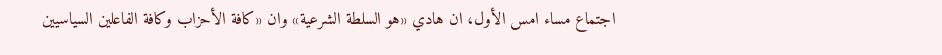اجتماع مساء امس الأول، ان هادي «هو السلطة الشرعية» وان «كافة الأحزاب وكافة الفاعلين السياسيين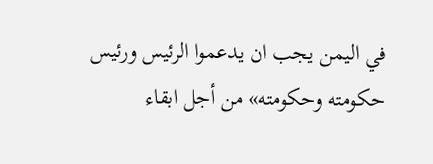في اليمن يجب ان يدعموا الرئيس ورئيس حكومته وحكومته» من أجل ابقاء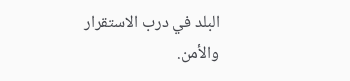البلد في درب الاستقرار والأمن.